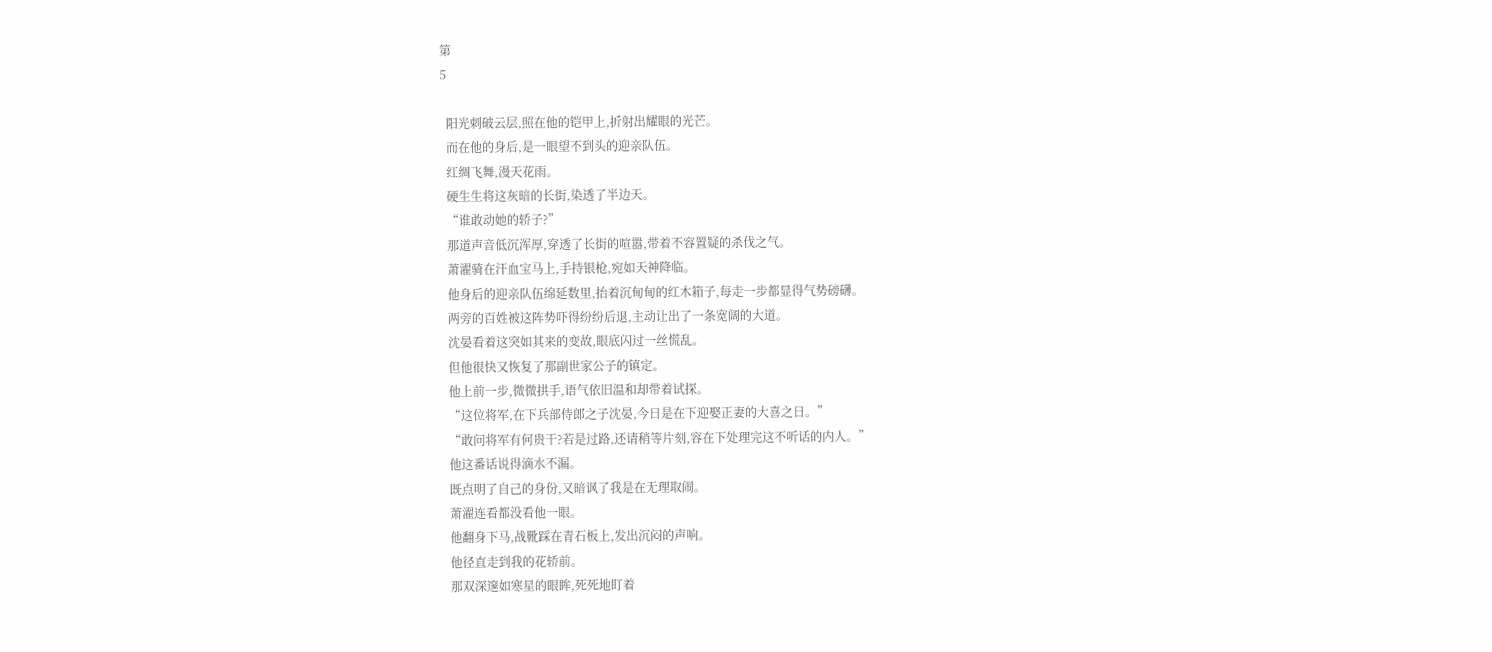第
5

  阳光刺破云层,照在他的铠甲上,折射出耀眼的光芒。
  而在他的身后,是一眼望不到头的迎亲队伍。
  红绸飞舞,漫天花雨。
  硬生生将这灰暗的长街,染透了半边天。
  “谁敢动她的轿子?”
  那道声音低沉浑厚,穿透了长街的喧嚣,带着不容置疑的杀伐之气。
  萧濯骑在汗血宝马上,手持银枪,宛如天神降临。
  他身后的迎亲队伍绵延数里,抬着沉甸甸的红木箱子,每走一步都显得气势磅礴。
  两旁的百姓被这阵势吓得纷纷后退,主动让出了一条宽阔的大道。
  沈晏看着这突如其来的变故,眼底闪过一丝慌乱。
  但他很快又恢复了那副世家公子的镇定。
  他上前一步,微微拱手,语气依旧温和却带着试探。
  “这位将军,在下兵部侍郎之子沈晏,今日是在下迎娶正妻的大喜之日。”
  “敢问将军有何贵干?若是过路,还请稍等片刻,容在下处理完这不听话的内人。”
  他这番话说得滴水不漏。
  既点明了自己的身份,又暗讽了我是在无理取闹。
  萧濯连看都没看他一眼。
  他翻身下马,战靴踩在青石板上,发出沉闷的声响。
  他径直走到我的花轿前。
  那双深邃如寒星的眼眸,死死地盯着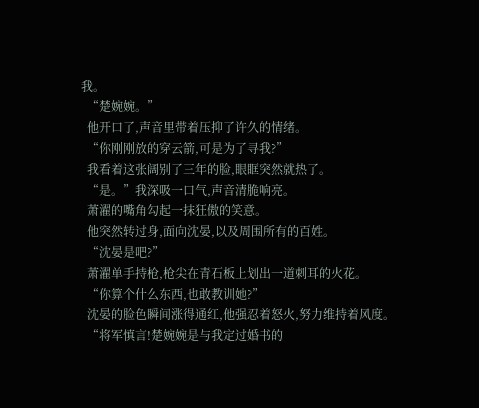我。
  “楚婉婉。”
  他开口了,声音里带着压抑了许久的情绪。
  “你刚刚放的穿云箭,可是为了寻我?”
  我看着这张阔别了三年的脸,眼眶突然就热了。
  “是。”我深吸一口气,声音清脆响亮。
  萧濯的嘴角勾起一抹狂傲的笑意。
  他突然转过身,面向沈晏,以及周围所有的百姓。
  “沈晏是吧?”
  萧濯单手持枪,枪尖在青石板上划出一道刺耳的火花。
  “你算个什么东西,也敢教训她?”
  沈晏的脸色瞬间涨得通红,他强忍着怒火,努力维持着风度。
  “将军慎言!楚婉婉是与我定过婚书的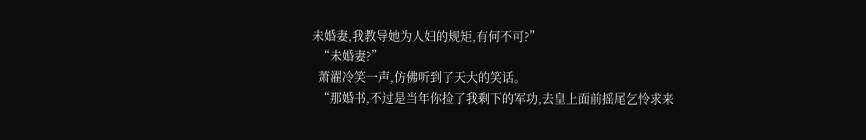未婚妻,我教导她为人妇的规矩,有何不可?”
  “未婚妻?”
  萧濯冷笑一声,仿佛听到了天大的笑话。
  “那婚书,不过是当年你捡了我剩下的军功,去皇上面前摇尾乞怜求来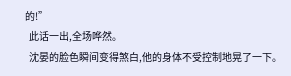的!”
  此话一出,全场哗然。
  沈晏的脸色瞬间变得煞白,他的身体不受控制地晃了一下。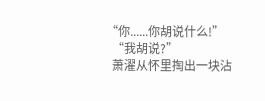“你......你胡说什么!”
  “我胡说?”
  萧濯从怀里掏出一块沾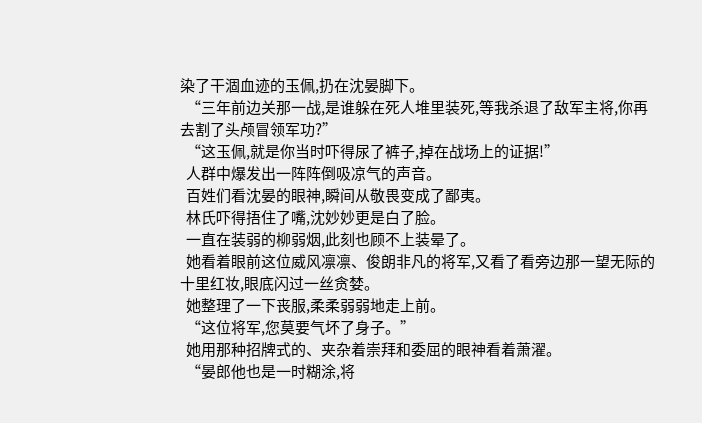染了干涸血迹的玉佩,扔在沈晏脚下。
  “三年前边关那一战,是谁躲在死人堆里装死,等我杀退了敌军主将,你再去割了头颅冒领军功?”
  “这玉佩,就是你当时吓得尿了裤子,掉在战场上的证据!”
  人群中爆发出一阵阵倒吸凉气的声音。
  百姓们看沈晏的眼神,瞬间从敬畏变成了鄙夷。
  林氏吓得捂住了嘴,沈妙妙更是白了脸。
  一直在装弱的柳弱烟,此刻也顾不上装晕了。
  她看着眼前这位威风凛凛、俊朗非凡的将军,又看了看旁边那一望无际的十里红妆,眼底闪过一丝贪婪。
  她整理了一下丧服,柔柔弱弱地走上前。
  “这位将军,您莫要气坏了身子。”
  她用那种招牌式的、夹杂着崇拜和委屈的眼神看着萧濯。
  “晏郎他也是一时糊涂,将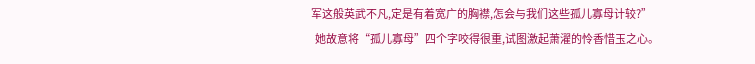军这般英武不凡,定是有着宽广的胸襟,怎会与我们这些孤儿寡母计较?”
  她故意将“孤儿寡母”四个字咬得很重,试图激起萧濯的怜香惜玉之心。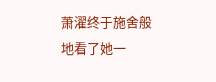萧濯终于施舍般地看了她一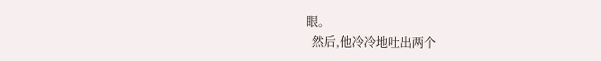眼。
  然后,他冷冷地吐出两个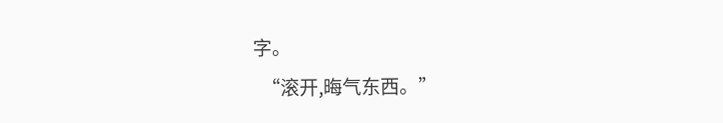字。
  “滚开,晦气东西。”